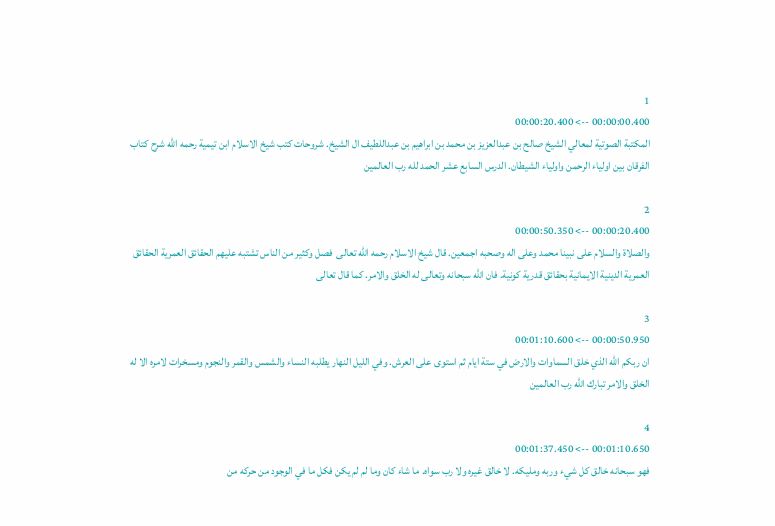1
00:00:00.400 --> 00:00:20.400
المكتبة الصوتية لمعالي الشيخ صالح بن عبدالعزيز بن محمد بن ابراهيم بن عبداللطيف ال الشيخ. شروحات كتب شيخ الاسلام ابن تيمية رحمه الله شرح كتاب الفرقان بين اولياء الرحمن واولياء الشيطان. الدرس السابع عشر الحمد لله رب العالمين

2
00:00:20.400 --> 00:00:50.350
والصلاة والسلام على نبينا محمد وعلى اله وصحبه اجمعين. قال شيخ الاسلام رحمه الله تعالى  فصل وكثير من الناس تشتبه عليهم الحقائق العمرية الحقائق العمرية الدينية الايمانية بحقائق قدرية كونية. فان الله سبحانه وتعالى له الخلق والامر. كما قال تعالى

3
00:00:50.950 --> 00:01:10.600
ان ربكم الله الذي خلق السماوات والارض في ستة ايام ثم استوى على العرش. وفي الليل النهار يطلبه النساء والشمس والقمر والنجوم ومسخرات لامره الا له الخلق والامر تبارك الله رب العالمين

4
00:01:10.650 --> 00:01:37.450
فهو سبحانه خالق كل شيء وربه ومليكه. لا خالق غيره ولا رب سواه. ما شاء كان وما لم لم يكن فكل ما في الوجود من حركه من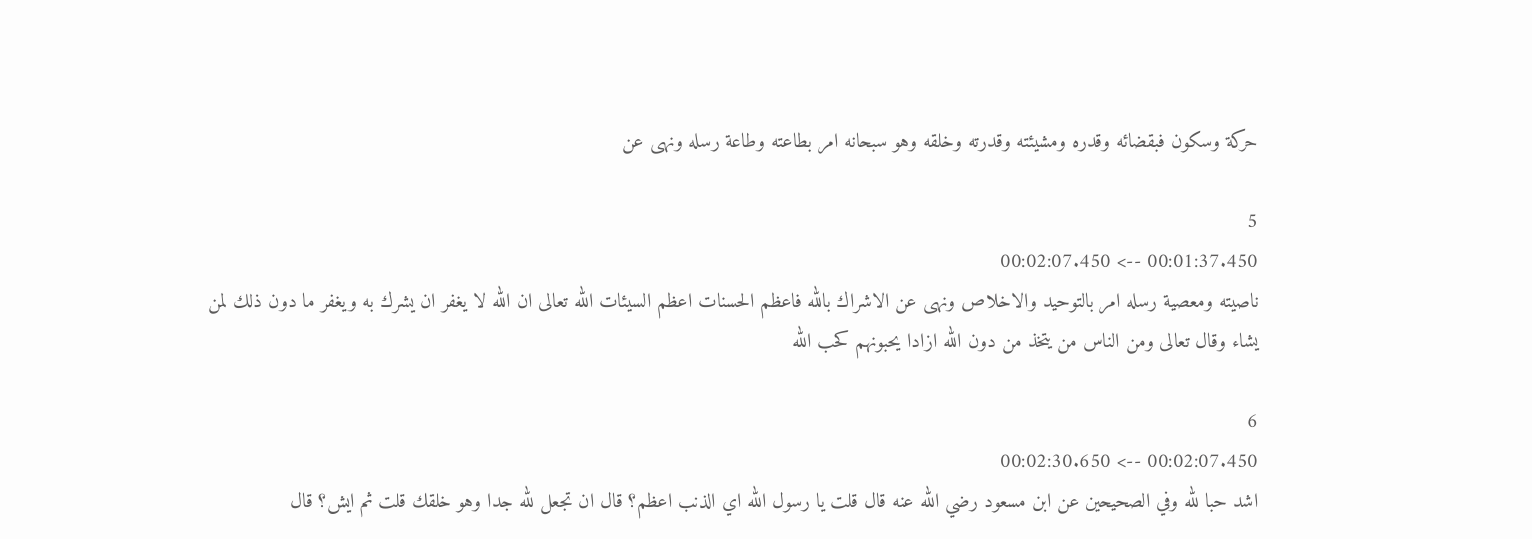حركة وسكون فبقضائه وقدره ومشيئته وقدرته وخلقه وهو سبحانه امر بطاعته وطاعة رسله ونهى عن

5
00:01:37.450 --> 00:02:07.450
ناصيته ومعصية رسله امر بالتوحيد والاخلاص ونهى عن الاشراك بالله فاعظم الحسنات اعظم السيئات الله تعالى ان الله لا يغفر ان يشرك به ويغفر ما دون ذلك لمن يشاء وقال تعالى ومن الناس من يتخذ من دون الله ازادا يحبونهم كحب الله

6
00:02:07.450 --> 00:02:30.650
اشد حبا لله وفي الصحيحين عن ابن مسعود رضي الله عنه قال قلت يا رسول الله اي الذنب اعظم؟ قال ان تجعل لله جدا وهو خلقك قلت ثم ايش؟ قال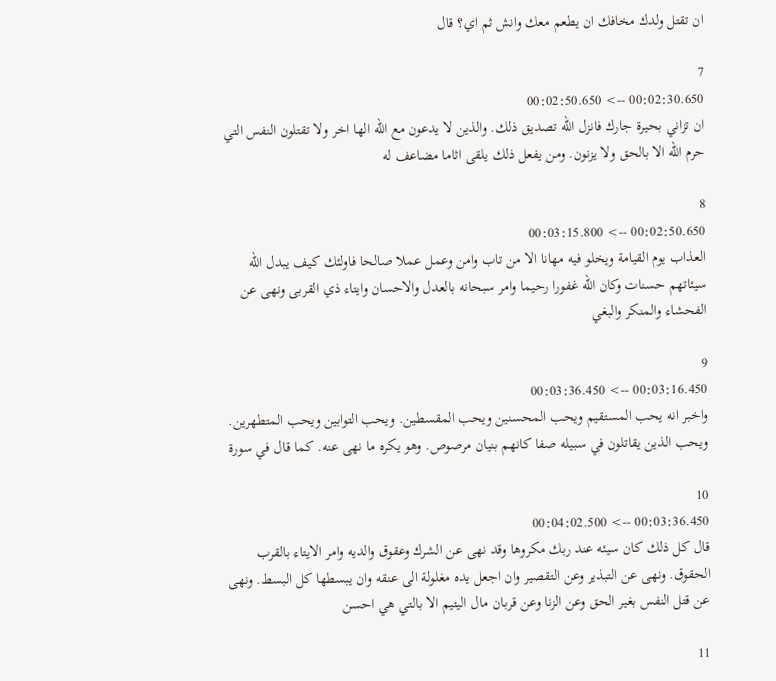ان تقتل ولدك مخافك ان يطعم معك وانش ثم اي؟ قال

7
00:02:30.650 --> 00:02:50.650
ان تزاني بحيرة جارك فانزل الله تصديق ذلك. والذين لا يدعون مع الله الها اخر ولا تقتلون النفس التي حرم الله الا بالحق ولا يزنون. ومن يفعل ذلك يلقى اثاما مضاعف له

8
00:02:50.650 --> 00:03:15.800
العذاب يوم القيامة ويخلو فيه مهانا الا من تاب وامن وعمل عملا صالحا فاولئك كيف يبدل الله سيئاتهم حسنات وكان الله غفورا رحيما وامر سبحانه بالعدل والاحسان وايتاء ذي القربى ونهى عن الفحشاء والمنكر والبغي

9
00:03:16.450 --> 00:03:36.450
واخبر انه يحب المستقيم ويحب المحسنين ويحب المقسطين. ويحب التوابين ويحب المتطهرين. ويحب الذين يقاتلون في سبيله صفا كانهم بنيان مرصوص. وهو يكره ما نهى عنه. كما قال في سورة

10
00:03:36.450 --> 00:04:02.500
قال كل ذلك كان سيئه عند ربك مكروها وقد نهى عن الشرك وعقوق والديه وامر الايتاء بالقرب الحقوق. ونهى عن التبذير وعن التقصير وان اجعل يده مغلولة الى عنقه وان يبسطها كل البسط. ونهى عن قتل النفس بغير الحق وعن الزنا وعن قربان مال اليتيم الا بالتي هي احسن

11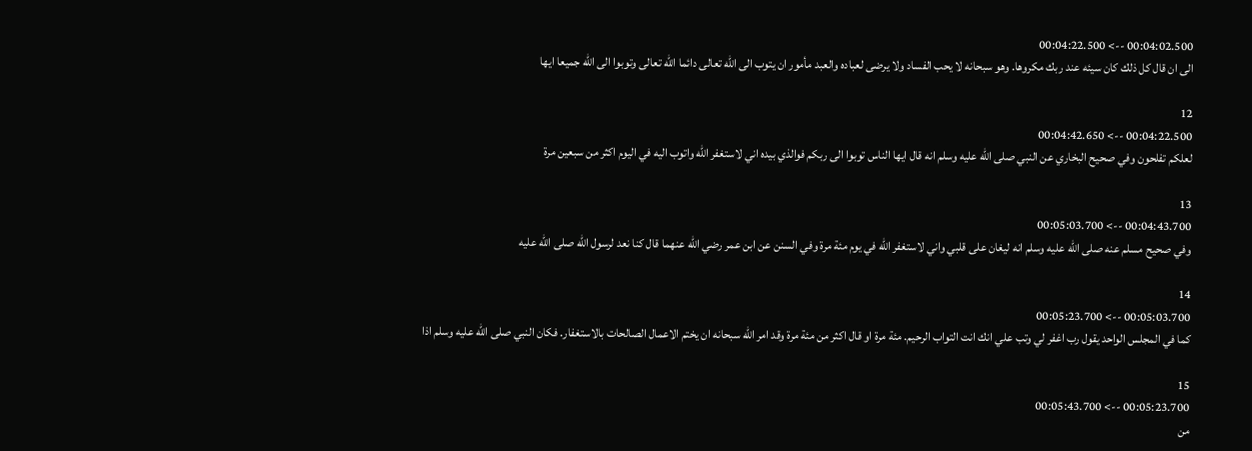00:04:02.500 --> 00:04:22.500
الى ان قال كل ذلك كان سيئه عند ربك مكروها. وهو سبحانه لا يحب الفساد ولا يرضى لعباده والعبد مأمور ان يتوب الى الله تعالى دائما الله تعالى وتوبوا الى الله جميعا ايها

12
00:04:22.500 --> 00:04:42.650
لعلكم تفلحون وفي صحيح البخاري عن النبي صلى الله عليه وسلم انه قال ايها الناس توبوا الى ربكم فوالذي بيده اني لاستغفر الله واتوب اليه في اليوم اكثر من سبعين مرة

13
00:04:43.700 --> 00:05:03.700
وفي صحيح مسلم عنه صلى الله عليه وسلم انه ليغان على قلبي واني لاستغفر الله في يوم مئة مرة وفي السنن عن ابن عمر رضي الله عنهما قال كنا نعد لرسول الله صلى الله عليه

14
00:05:03.700 --> 00:05:23.700
كما في المجلس الواحد يقول رب اغفر لي وتب علي انك انت التواب الرحيم. مئة مرة او قال اكثر من مئة مرة وقد امر الله سبحانه ان يختم الاعمال الصالحات بالاستغفار. فكان النبي صلى الله عليه وسلم اذا

15
00:05:23.700 --> 00:05:43.700
من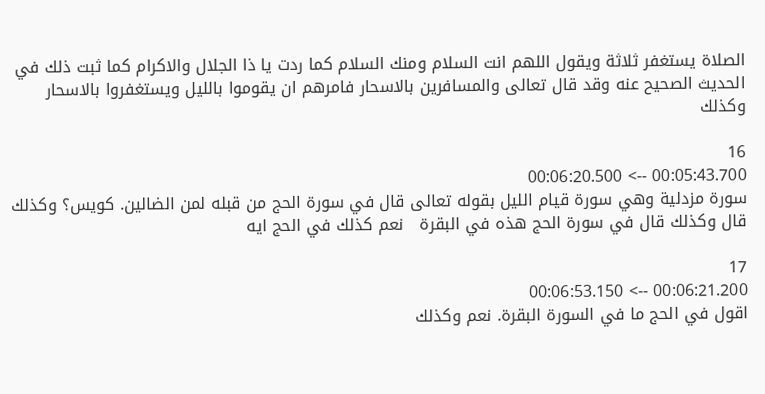الصلاة يستغفر ثلاثة ويقول اللهم انت السلام ومنك السلام كما ردت يا ذا الجلال والاكرام كما ثبت ذلك في الحديث الصحيح عنه وقد قال تعالى والمسافرين بالاسحار فامرهم ان يقوموا بالليل ويستغفروا بالاسحار وكذلك

16
00:05:43.700 --> 00:06:20.500
سورة مزدلية وهي سورة قيام الليل بقوله تعالى قال في سورة الحج من قبله لمن الضالين. كويس؟ وكذلك قال وكذلك قال في سورة الحج هذه في البقرة   نعم كذلك في الحج ايه

17
00:06:21.200 --> 00:06:53.150
اقول في الحج ما في السورة البقرة. نعم وكذلك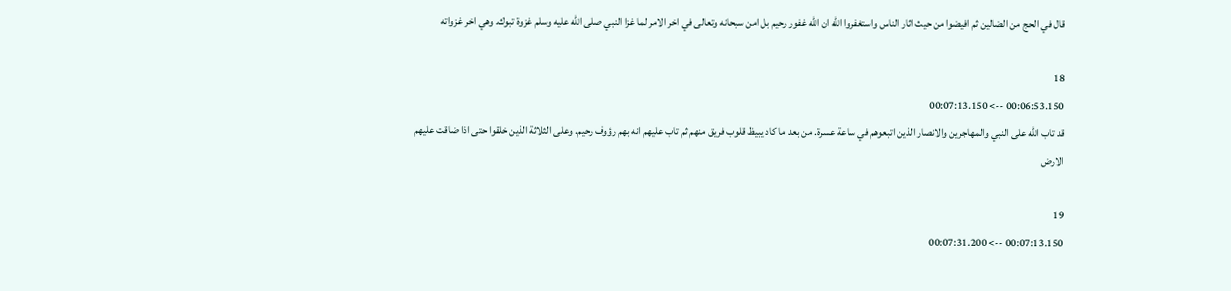قال في الحج من الضالين ثم افيضوا من حيث اثار الناس واستغفروا الله ان الله غفور رحيم بل امن سبحانه وتعالى في اخر الامر لما غزا النبي صلى الله عليه وسلم غزوة تبوك. وهي اخر غزواته

18
00:06:53.150 --> 00:07:13.150
قد تاب الله على النبي والمهاجرين والانصار الذين اتبعوهم في ساعة عسرة. من بعد ما كاد يبيظ قلوب فريق منهم ثم تاب عليهم انه بهم رؤوف رحيم. وعلى الثلاثة الذين خلقوا حتى اذا ضاقت عليهم الارض

19
00:07:13.150 --> 00:07:31.200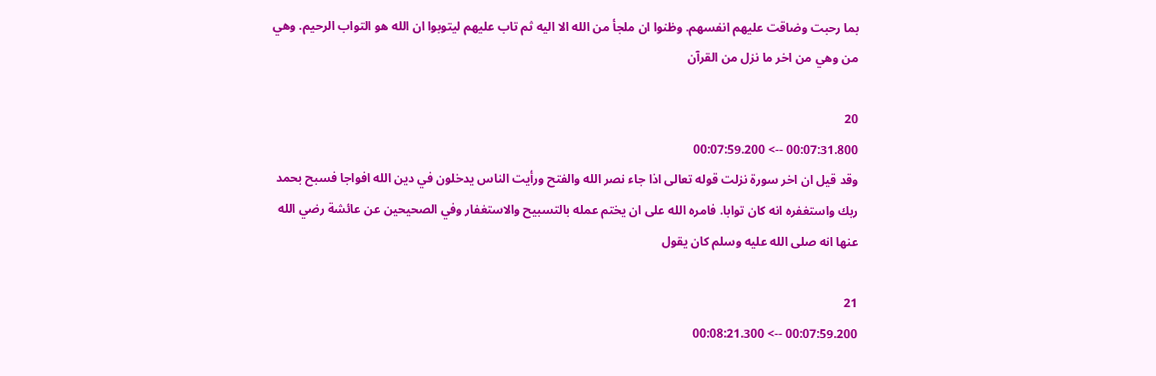بما رحبت وضاقت عليهم انفسهم. وظنوا ان ملجأ من الله الا اليه ثم تاب عليهم ليتوبوا ان الله هو التواب الرحيم. وهي من وهي من اخر ما نزل من القرآن

20
00:07:31.800 --> 00:07:59.200
وقد قيل ان اخر سورة نزلت قوله تعالى اذا جاء نصر الله والفتح ورأيت الناس يدخلون في دين الله افواجا فسبح بحمد ربك واستغفره انه كان توابا. فامره الله على ان يختم عمله بالتسبيح والاستغفار وفي الصحيحين عن عائشة رضي الله عنها انه صلى الله عليه وسلم كان يقول

21
00:07:59.200 --> 00:08:21.300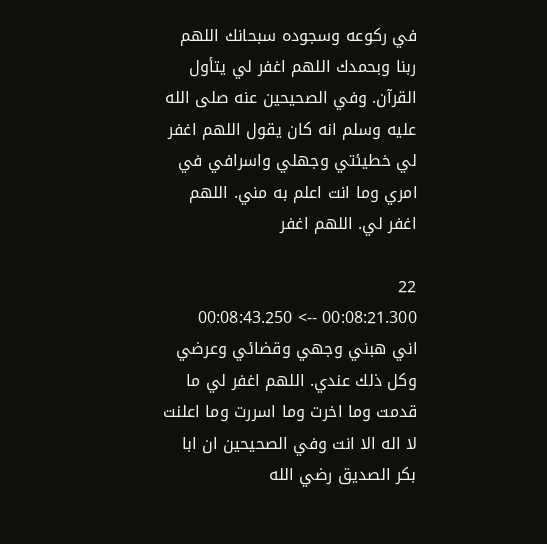في ركوعه وسجوده سبحانك اللهم ربنا وبحمدك اللهم اغفر لي يتأول القرآن. وفي الصحيحين عنه صلى الله عليه وسلم انه كان يقول اللهم اغفر لي خطيئتي وجهلي واسرافي في امري وما انت اعلم به مني. اللهم اغفر لي. اللهم اغفر

22
00:08:21.300 --> 00:08:43.250
اني هبني وجهي وقضائي وعرضي وكل ذلك عندي. اللهم اغفر لي ما قدمت وما اخرت وما اسررت وما اعلنت لا اله الا انت وفي الصحيحين ان ابا بكر الصديق رضي الله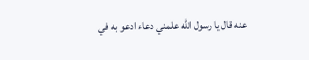عنه قال يا رسول الله علمني دعاء ادعو به في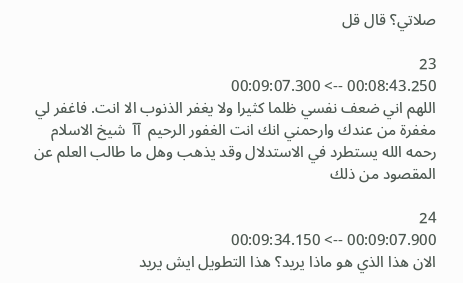صلاتي؟ قال قل

23
00:08:43.250 --> 00:09:07.300
اللهم اني ضعف نفسي ظلما كثيرا ولا يغفر الذنوب الا انت. فاغفر لي مغفرة من عندك وارحمني انك انت الغفور الرحيم  آآ  شيخ الاسلام رحمه الله يستطرد في الاستدلال وقد يذهب وهل ما طالب العلم عن المقصود من ذلك

24
00:09:07.900 --> 00:09:34.150
الان هذا الذي هو ماذا يريد؟ هذا التطويل ايش يريد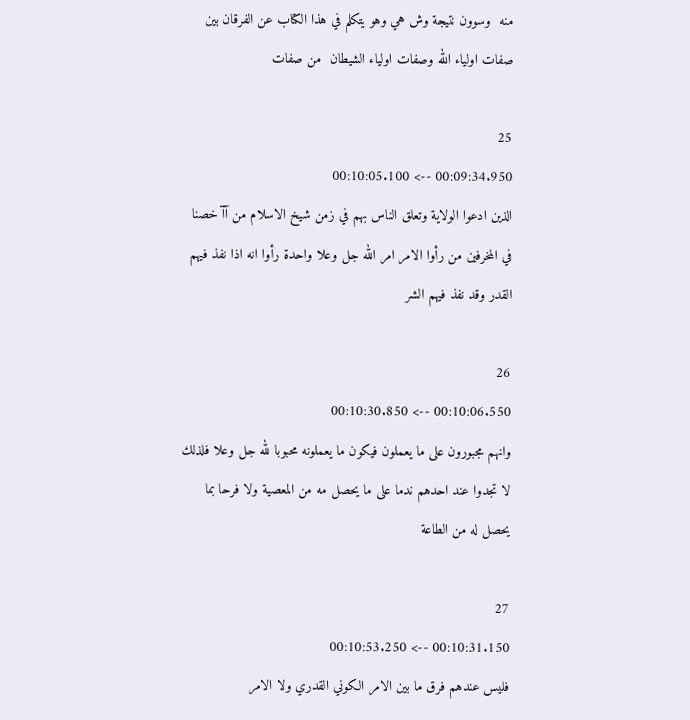منه  وسوون نتيجة وش هي وهو يتكلم في هذا الكتاب عن الفرقان بين صفات اولياء الله وصفات اولياء الشيطان  من صفات

25
00:09:34.950 --> 00:10:05.100
الذين ادعوا الولاية وتعلق الناس بهم في زمن شيخ الاسلام من آآ خصنا في المخرفين من رأوا الامر امر الله جل وعلا واحدة رأوا انه اذا نفذ فيهم القدر وقد نفذ فيهم الشر

26
00:10:06.550 --> 00:10:30.850
وانهم مجبورون على ما يعملون فيكون ما يعملونه محبوبا لله جل وعلا فلذلك لا تجدوا عند احدهم ندما على ما يحصل مه من المعصية ولا فرحا بما يحصل له من الطاعة

27
00:10:31.150 --> 00:10:53.250
فليس عندهم فرق ما بين الامر الكوني القدري ولا الامر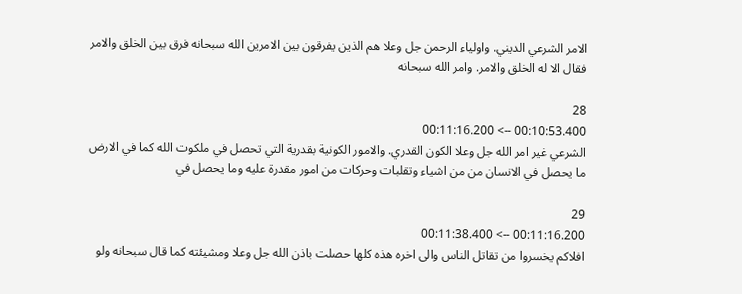الامر الشرعي الديني. واولياء الرحمن جل وعلا هم الذين يفرقون بين الامرين الله سبحانه فرق بين الخلق والامر فقال الا له الخلق والامر. وامر الله سبحانه

28
00:10:53.400 --> 00:11:16.200
الشرعي غير امر الله جل وعلا الكون القدري. والامور الكونية بقدرية التي تحصل في ملكوت الله كما في الارض ما يحصل في الانسان من من اشياء وتقلبات وحركات من امور مقدرة عليه وما يحصل في

29
00:11:16.200 --> 00:11:38.400
افلاكم يخسروا من تقاتل الناس والى اخره هذه كلها حصلت باذن الله جل وعلا ومشيئته كما قال سبحانه ولو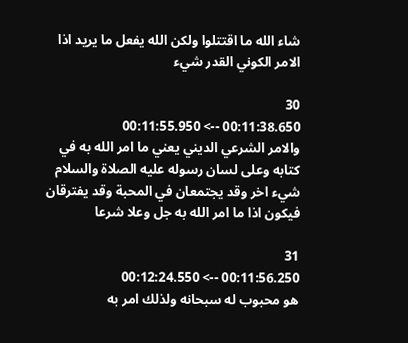شاء الله ما اقتتلوا ولكن الله يفعل ما يريد اذا الامر الكوني القدر شيء

30
00:11:38.650 --> 00:11:55.950
والامر الشرعي الديني يعني ما امر الله به في كتابه وعلى لسان رسوله عليه الصلاة والسلام شيء اخر وقد يجتمعان في المحبة وقد يفترقان فيكون اذا ما امر الله به جل وعلا شرعا

31
00:11:56.250 --> 00:12:24.550
هو محبوب له سبحانه ولذلك امر به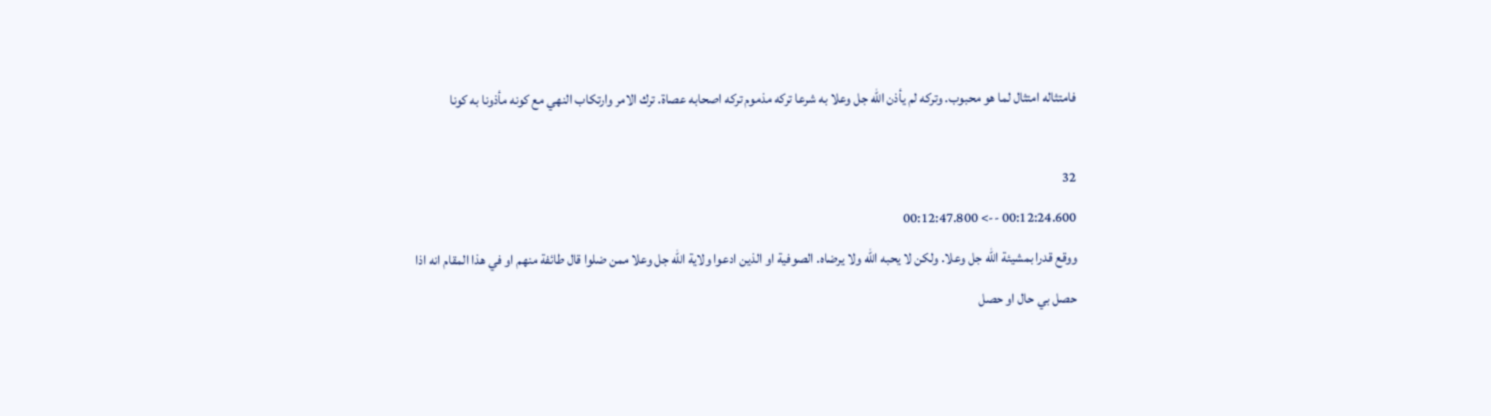فامتثاله امتثال لما هو محبوب. وتركه لم يأذن الله جل وعلا به شرعا تركه مذموم تركه اصحابه عصاة. ترك الامر وارتكاب النهي مع كونه مأذونا به كونا

32
00:12:24.600 --> 00:12:47.800
ووقع قدرا بمشيئة الله جل وعلا. ولكن لا يحبه الله ولا يرضاه. الصوفية او الذين ادعوا ولاية الله جل وعلا ممن ضلوا قال طائفة منهم او في هذا المقام انه اذا حصل بي حال او حصل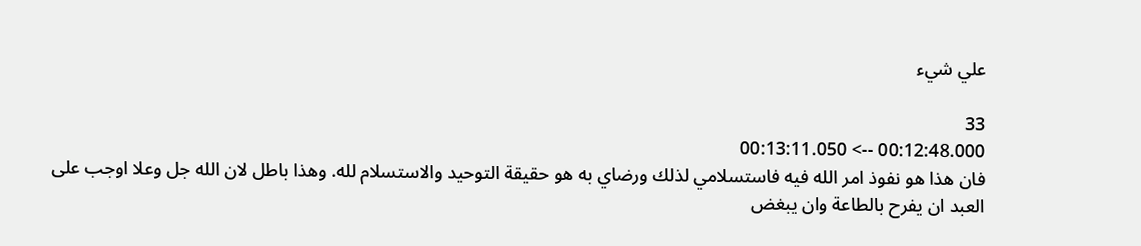علي شيء

33
00:12:48.000 --> 00:13:11.050
فان هذا هو نفوذ امر الله فيه فاستسلامي لذلك ورضاي به هو حقيقة التوحيد والاستسلام لله. وهذا باطل لان الله جل وعلا اوجب على العبد ان يفرح بالطاعة وان يبغض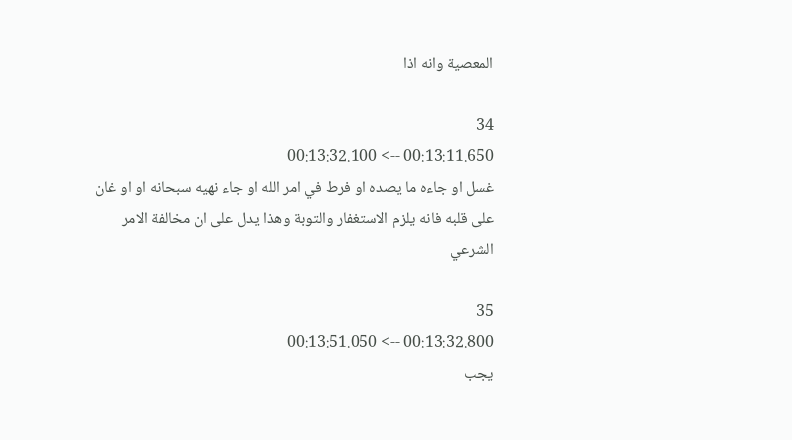المعصية وانه اذا

34
00:13:11.650 --> 00:13:32.100
غسل او جاءه ما يصده او فرط في امر الله او جاء نهيه سبحانه او او غان على قلبه فانه يلزم الاستغفار والتوبة وهذا يدل على ان مخالفة الامر الشرعي

35
00:13:32.800 --> 00:13:51.050
يجب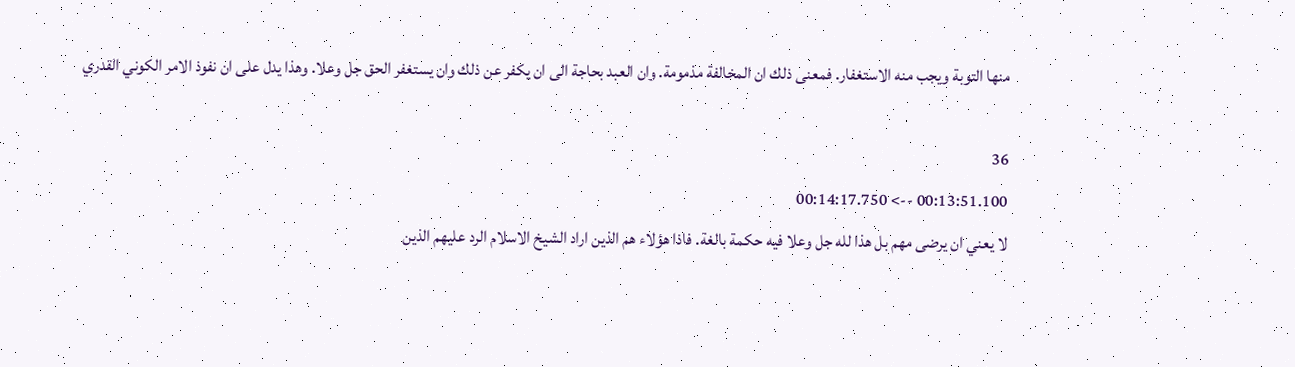منها التوبة ويجب منه الاستغفار. فمعنى ذلك ان المخالفة مذمومة. وان العبد بحاجة الى ان يكفر عن ذلك وان يستغفر الحق جل وعلا. وهذا يدل على ان نفوذ الامر الكوني القدري

36
00:13:51.100 --> 00:14:17.750
لا يعني ان يرضى مهم بل هذا لله جل وعلا فيه حكمة بالغة. فاذا هؤلاء هم الذين اراد الشيخ الاسلام الرد عليهم الذين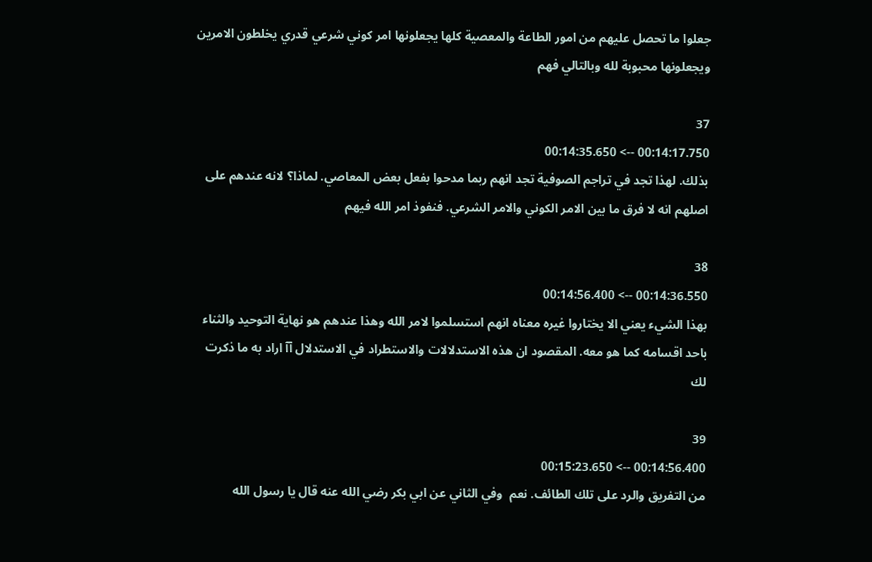جعلوا ما تحصل عليهم من امور الطاعة والمعصية كلها يجعلونها امر كوني شرعي قدري يخلطون الامرين ويجعلونها محبوبة لله وبالتالي فهم

37
00:14:17.750 --> 00:14:35.650
بذلك. لهذا تجد في تراجم الصوفية تجد انهم ربما مدحوا بفعل بعض المعاصي. لماذا؟ لانه عندهم على اصلهم انه لا فرق ما بين الامر الكوني والامر الشرعي. فنفوذ امر الله فيهم

38
00:14:36.550 --> 00:14:56.400
بهذا الشيء يعني الا يختاروا غيره معناه انهم استسلموا لامر الله وهذا عندهم هو نهاية التوحيد والثناء باحد اقسامه كما هو معه. المقصود ان هذه الاستدلالات والاستطراد في الاستدلال آآ اراد به ما ذكرت لك

39
00:14:56.400 --> 00:15:23.650
من التفريق والرد على تلك الطائف. نعم  وفي الثاني عن ابي بكر رضي الله عنه قال يا رسول الله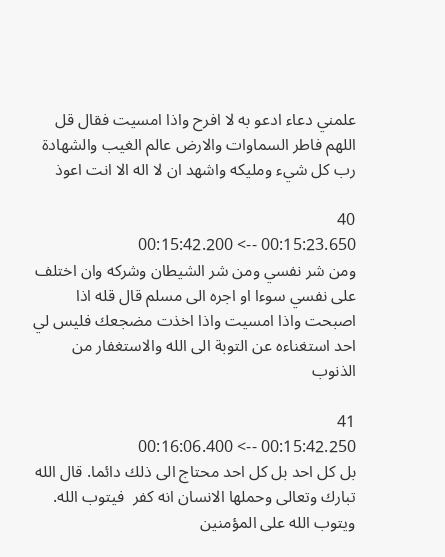علمني دعاء ادعو به لا افرح واذا امسيت فقال قل اللهم فاطر السماوات والارض عالم الغيب والشهادة رب كل شيء ومليكه واشهد ان لا اله الا انت اعوذ

40
00:15:23.650 --> 00:15:42.200
ومن شر نفسي ومن شر الشيطان وشركه وان اختلف على نفسي سوءا او اجره الى مسلم قال قله اذا اصبحت واذا امسيت واذا اخذت مضجعك فليس لي احد استغناءه عن التوبة الى الله والاستغفار من الذنوب

41
00:15:42.250 --> 00:16:06.400
بل كل احد بل كل احد محتاج الى ذلك دائما. قال الله تبارك وتعالى وحملها الانسان انه كفر  فيتوب الله. ويتوب الله على المؤمنين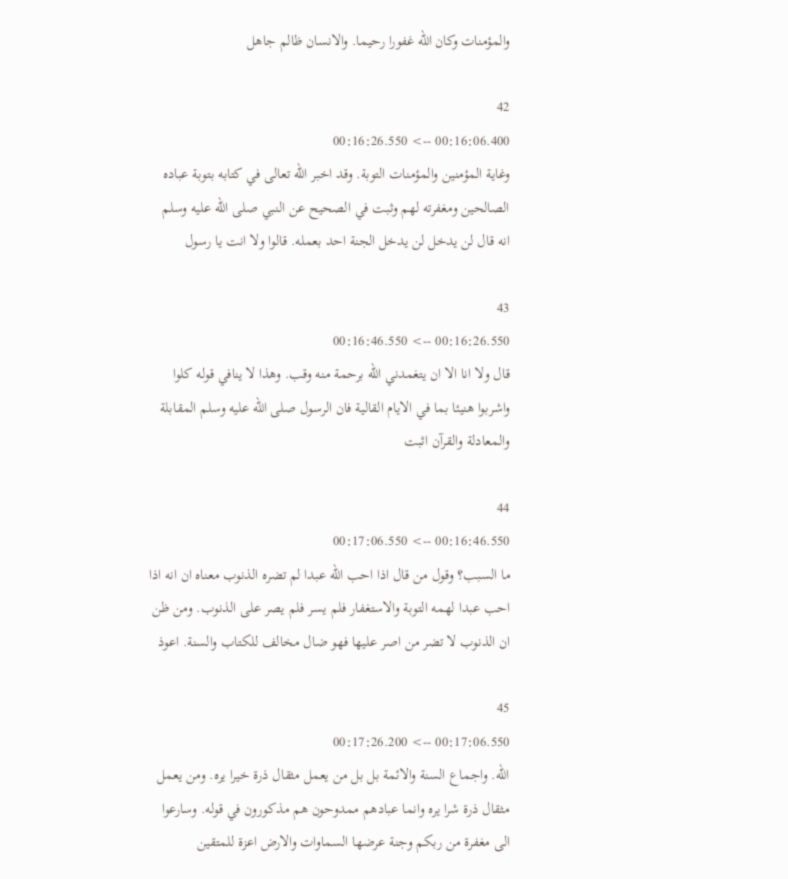والمؤمنات وكان الله غفورا رحيما. والانسان ظالم جاهل

42
00:16:06.400 --> 00:16:26.550
وغاية المؤمنين والمؤمنات التوبة. وقد اخبر الله تعالى في كتابه بتوبة عباده الصالحين ومغفرته لهم وثبت في الصحيح عن النبي صلى الله عليه وسلم انه قال لن يدخل لن يدخل الجنة احد بعمله. قالوا ولا انت يا رسول

43
00:16:26.550 --> 00:16:46.550
قال ولا انا الا ان يتغمدني الله برحمة منه وقب. وهذا لا ينافي قوله كلوا واشربوا هنيئا بما في الايام القالية فان الرسول صلى الله عليه وسلم المقابلة والمعادلة والقرآن اثبت

44
00:16:46.550 --> 00:17:06.550
ما السبب؟ وقول من قال اذا احب الله عبدا لم تضره الذنوب معناه ان انه اذا احب عبدا لهمه التوبة والاستغفار فلم يسر فلم يصر على الذنوب. ومن ظن ان الذنوب لا تضر من اصر عليها فهو ضال مخالف للكتاب والسنة. اعوذ

45
00:17:06.550 --> 00:17:26.200
الله. واجماع السنة والائمة بل بل من يعمل مثقال ذرة خيرا يره. ومن يعمل مثقال ذرة شرا يره وانما عبادهم ممدوحون هم مذكورون في قوله. وسارعوا الى مغفرة من ربكم وجنة عرضها السماوات والارض اعزة للمتقين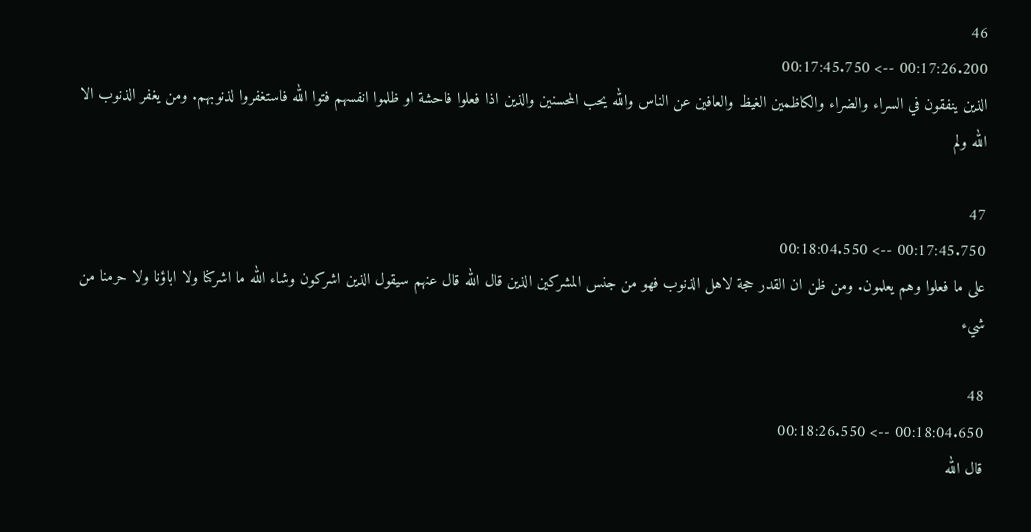46
00:17:26.200 --> 00:17:45.750
الذين ينفقون في السراء والضراء والكاظمين الغيظ والعافين عن الناس والله يحب المحسنين والذين اذا فعلوا فاحشة او ظلموا انفسهم فتوا الله فاستغفروا لذنوبهم. ومن يغفر الذنوب الا الله ولم

47
00:17:45.750 --> 00:18:04.550
على ما فعلوا وهم يعلمون. ومن ظن ان القدر حجة لاهل الذنوب فهو من جنس المشركين الذين قال الله قال عنهم سيقول الذين اشركون وشاء الله ما اشركنا ولا اباؤنا ولا حرمنا من شيء

48
00:18:04.650 --> 00:18:26.550
قال الله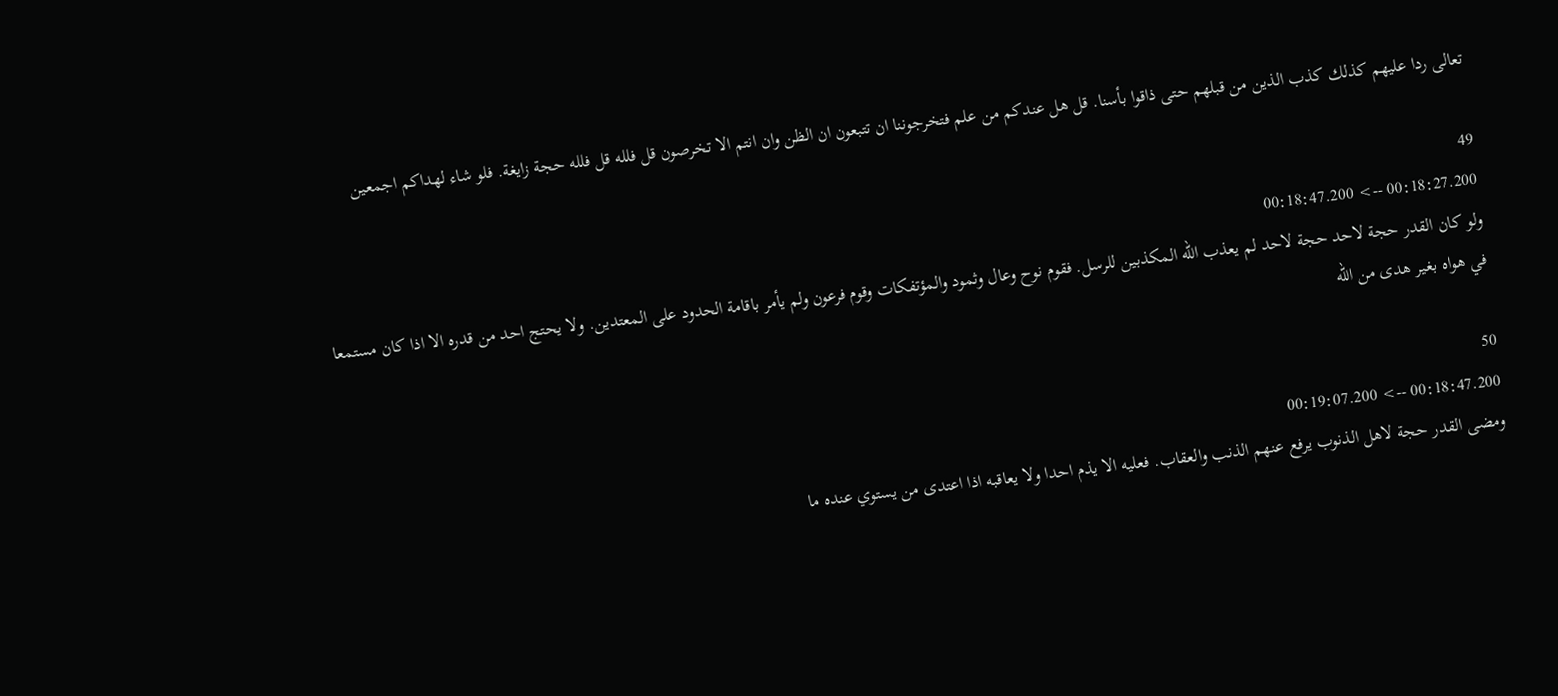تعالى ردا عليهم كذلك كذب الذين من قبلهم حتى ذاقوا بأسنا. قل هل عندكم من علم فتخرجوننا ان تتبعون ان الظن وان انتم الا تخرصون قل فلله قل فلله حجة زايغة. فلو شاء لهداكم اجمعين

49
00:18:27.200 --> 00:18:47.200
ولو كان القدر حجة لاحد حجة لاحد لم يعذب الله المكذبين للرسل. فقوم نوح وعال وثمود والمؤتفكات وقوم فرعون ولم يأمر باقامة الحدود على المعتدين. ولا يحتج احد من قدره الا اذا كان مستمعا في هواه بغير هدى من الله

50
00:18:47.200 --> 00:19:07.200
ومضى القدر حجة لاهل الذنوب يرفع عنهم الذنب والعقاب. فعليه الا يذم احدا ولا يعاقبه اذا اعتدى من يستوي عنده ما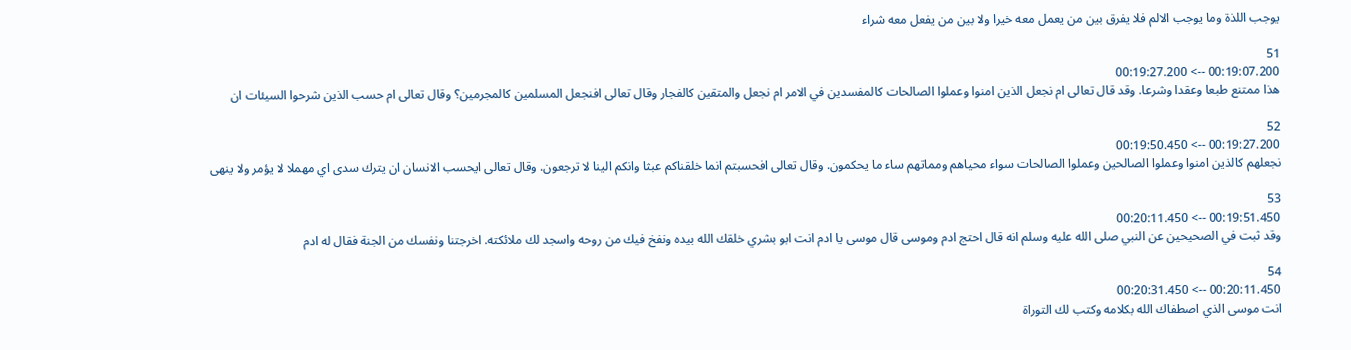يوجب اللذة وما يوجب الالم فلا يفرق بين من يعمل معه خيرا ولا بين من يفعل معه شراء

51
00:19:07.200 --> 00:19:27.200
هذا ممتنع طبعا وعقدا وشرعا. وقد قال تعالى ام نجعل الذين امنوا وعملوا الصالحات كالمفسدين في الامر ام نجعل والمتقين كالفجار وقال تعالى افنجعل المسلمين كالمجرمين؟ وقال تعالى ام حسب الذين شرحوا السيئات ان

52
00:19:27.200 --> 00:19:50.450
نجعلهم كالذين امنوا وعملوا الصالحين وعملوا الصالحات سواء محياهم ومماتهم ساء ما يحكمون. وقال تعالى افحسبتم انما خلقناكم عبثا وانكم الينا لا ترجعون. وقال تعالى ايحسب الانسان ان يترك سدى اي مهملا لا يؤمر ولا ينهى

53
00:19:51.450 --> 00:20:11.450
وقد ثبت في الصحيحين عن النبي صلى الله عليه وسلم انه قال احتج ادم وموسى قال موسى يا ادم انت ابو بشري خلقك الله بيده ونفخ فيك من روحه واسجد لك ملائكته. اخرجتنا ونفسك من الجنة فقال له ادم

54
00:20:11.450 --> 00:20:31.450
انت موسى الذي اصطفاك الله بكلامه وكتب لك التوراة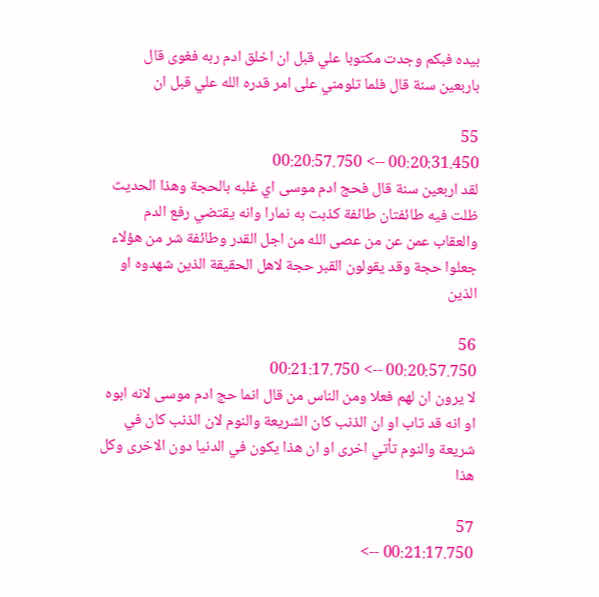بيده فبكم وجدت مكتوبا علي قبل ان اخلق ادم ربه فغوى قال باربعين سنة قال فلما تلومني على امر قدره الله علي قبل ان

55
00:20:31.450 --> 00:20:57.750
لقد اربعين سنة قال فحج ادم موسى اي غلبه بالحجة وهذا الحديث ظلت فيه طائفتان طائفة كذبت به نمارا وانه يقتضي رفع الدم والعقاب عمن عن من عصى الله من اجل القدر وطائفة شر من هؤلاء جعلوا حجة وقد يقولون القبر حجة لاهل الحقيقة الذين شهدوه او الذين

56
00:20:57.750 --> 00:21:17.750
لا يرون ان لهم فعلا ومن الناس من قال انما حج ادم موسى لانه ابوه او انه قد تاب او ان الذنب كان الشريعة والنوم لان الذنب كان في شريعة والنوم تأتي اخرى او ان هذا يكون في الدنيا دون الاخرى وكل هذا

57
00:21:17.750 -->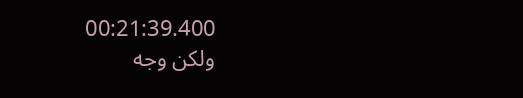00:21:39.400
ولكن وجه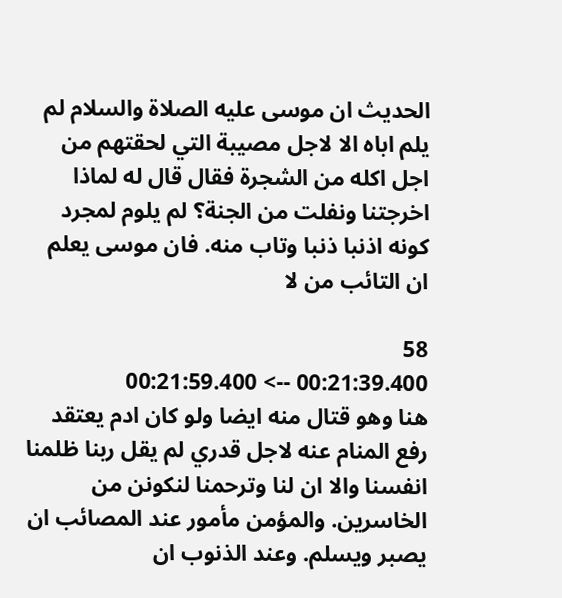الحديث ان موسى عليه الصلاة والسلام لم يلم اباه الا لاجل مصيبة التي لحقتهم من اجل اكله من الشجرة فقال قال له لماذا اخرجتنا ونفلت من الجنة؟ لم يلوم لمجرد كونه اذنبا ذنبا وتاب منه. فان موسى يعلم ان التائب من لا

58
00:21:39.400 --> 00:21:59.400
هنا وهو قتال منه ايضا ولو كان ادم يعتقد رفع المنام عنه لاجل قدري لم يقل ربنا ظلمنا انفسنا والا ان لنا وترحمنا لنكونن من الخاسرين. والمؤمن مأمور عند المصائب ان يصبر ويسلم. وعند الذنوب ان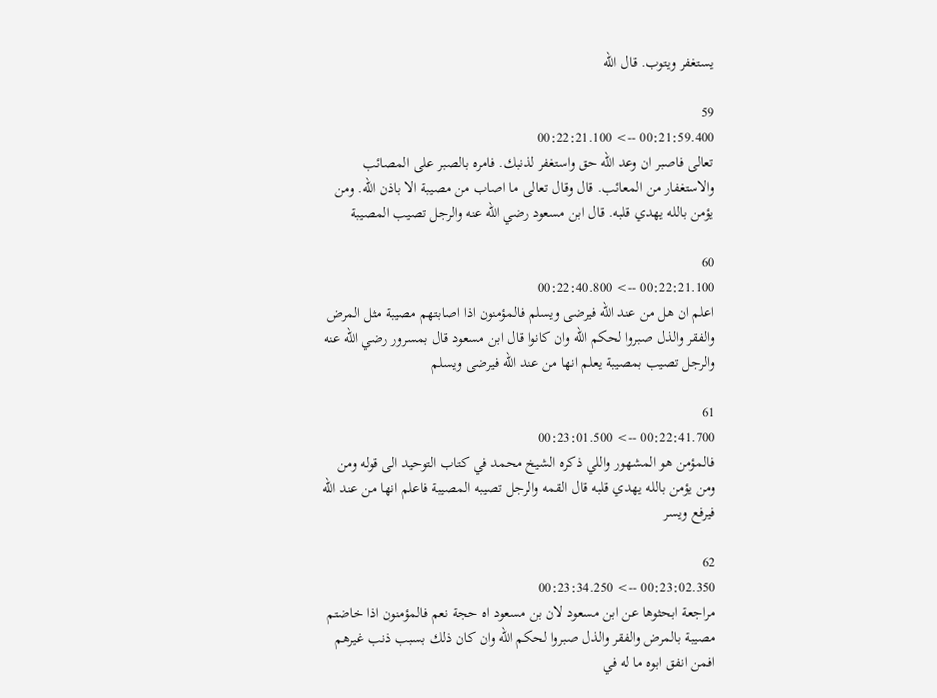يستغفر ويتوب. قال الله

59
00:21:59.400 --> 00:22:21.100
تعالى فاصبر ان وعد الله حق واستغفر لذنبك. فامره بالصبر على المصائب والاستغفار من المعائب. قال وقال تعالى ما اصاب من مصيبة الا باذن الله. ومن يؤمن بالله يهدي قلبه. قال ابن مسعود رضي الله عنه والرجل تصيب المصيبة

60
00:22:21.100 --> 00:22:40.800
اعلم ان هل من عند الله فيرضى ويسلم فالمؤمنون اذا اصابتهم مصيبة مثل المرض والفقر والذل صبروا لحكم الله وان كانوا قال ابن مسعود قال بمسرور رضي الله عنه والرجل تصيب بمصيبة يعلم انها من عند الله فيرضى ويسلم

61
00:22:41.700 --> 00:23:01.500
فالمؤمن هو المشهور واللي ذكره الشيخ محمد في كتاب التوحيد الى قوله ومن ومن يؤمن بالله يهدي قلبه قال القمه والرجل تصيبه المصيبة فاعلم انها من عند الله فيرفع ويسر

62
00:23:02.350 --> 00:23:34.250
مراجعة ابحثوها عن ابن مسعود لان بن مسعود اه حجة نعم فالمؤمنون اذا خاضتم مصيبة بالمرض والفقر والذل صبروا لحكم الله وان كان ذلك بسبب ذنب غيرهم افمن انفق ابوه ما له في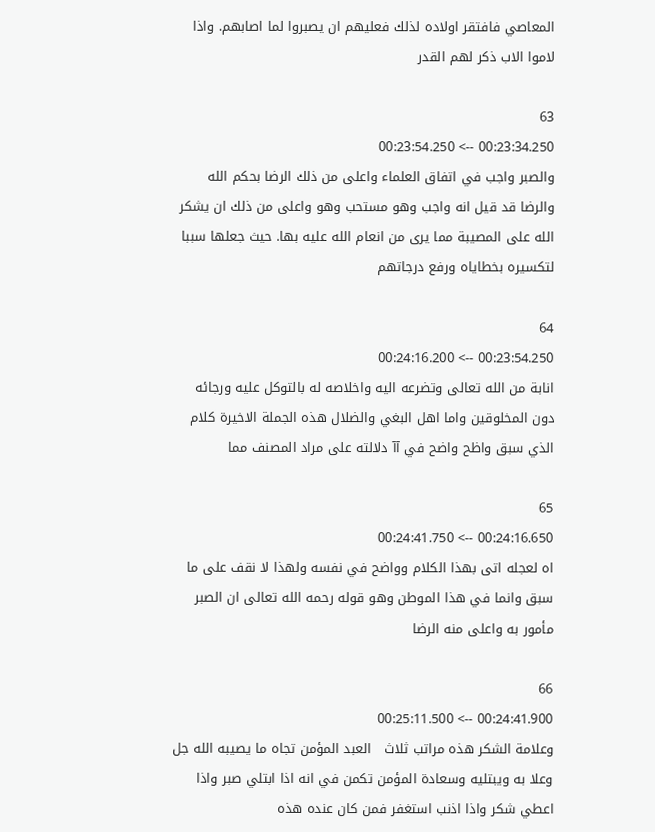المعاصي فافتقر اولاده لذلك فعليهم ان يصبروا لما اصابهم. واذا لاموا الاب ذكر لهم القدر

63
00:23:34.250 --> 00:23:54.250
والصبر واجب في اتفاق العلماء واعلى من ذلك الرضا بحكم الله والرضا قد قيل انه واجب وهو مستحب وهو واعلى من ذلك ان يشكر الله على المصيبة مما يرى من انعام الله عليه بها. حيث جعلها سببا لتكسيره بخطاياه ورفع درجاتهم

64
00:23:54.250 --> 00:24:16.200
انابة من الله تعالى وتضرعه اليه واخلاصه له بالتوكل عليه ورجائه دون المخلوقين واما اهل البغي والضلال هذه الجملة الاخيرة كلام الذي سبق واظح واضح في آآ دلالته على مراد المصنف مما

65
00:24:16.650 --> 00:24:41.750
اه لعجله اتى بهذا الكلام وواضح في نفسه ولهذا لا نقف على ما سبق وانما في هذا الموطن وهو قوله رحمه الله تعالى ان الصبر مأمور به واعلى منه الرضا

66
00:24:41.900 --> 00:25:11.500
وعلامة الشكر هذه مراتب ثلاث   العبد المؤمن تجاه ما يصيبه الله جل وعلا به ويبتليه وسعادة المؤمن تكمن في انه اذا ابتلي صبر واذا اعطي شكر واذا اذنب استغفر فمن كان عنده هذه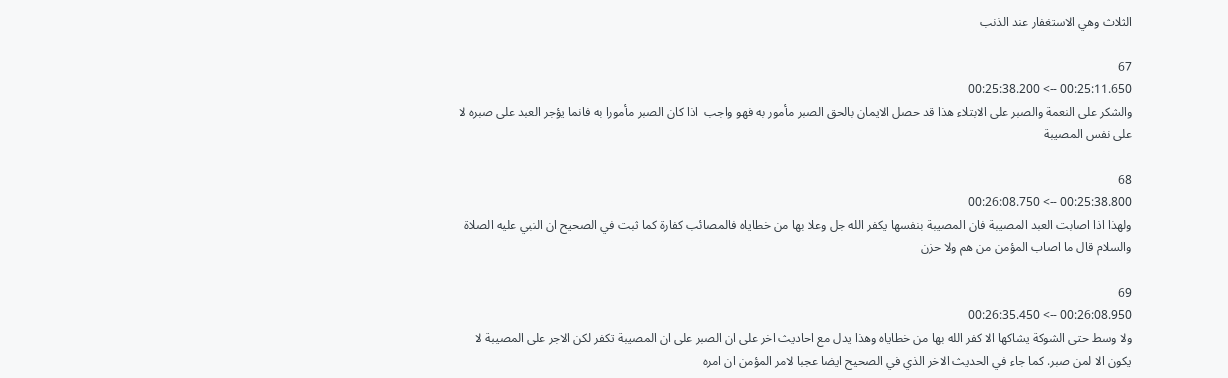الثلاث وهي الاستغفار عند الذنب

67
00:25:11.650 --> 00:25:38.200
والشكر على النعمة والصبر على الابتلاء هذا قد حصل الايمان بالحق الصبر مأمور به فهو واجب  اذا كان الصبر مأمورا به فانما يؤجر العبد على صبره لا على نفس المصيبة

68
00:25:38.800 --> 00:26:08.750
ولهذا اذا اصابت العبد المصيبة فان المصيبة بنفسها يكفر الله جل وعلا بها من خطاياه فالمصائب كفارة كما ثبت في الصحيح ان النبي عليه الصلاة والسلام قال ما اصاب المؤمن من هم ولا حزن

69
00:26:08.950 --> 00:26:35.450
ولا وسط حتى الشوكة يشاكها الا كفر الله بها من خطاياه وهذا يدل مع احاديث اخر على ان الصبر على ان المصيبة تكفر لكن الاجر على المصيبة لا يكون الا لمن صبر. كما جاء في الحديث الاخر الذي في الصحيح ايضا عجبا لامر المؤمن ان امره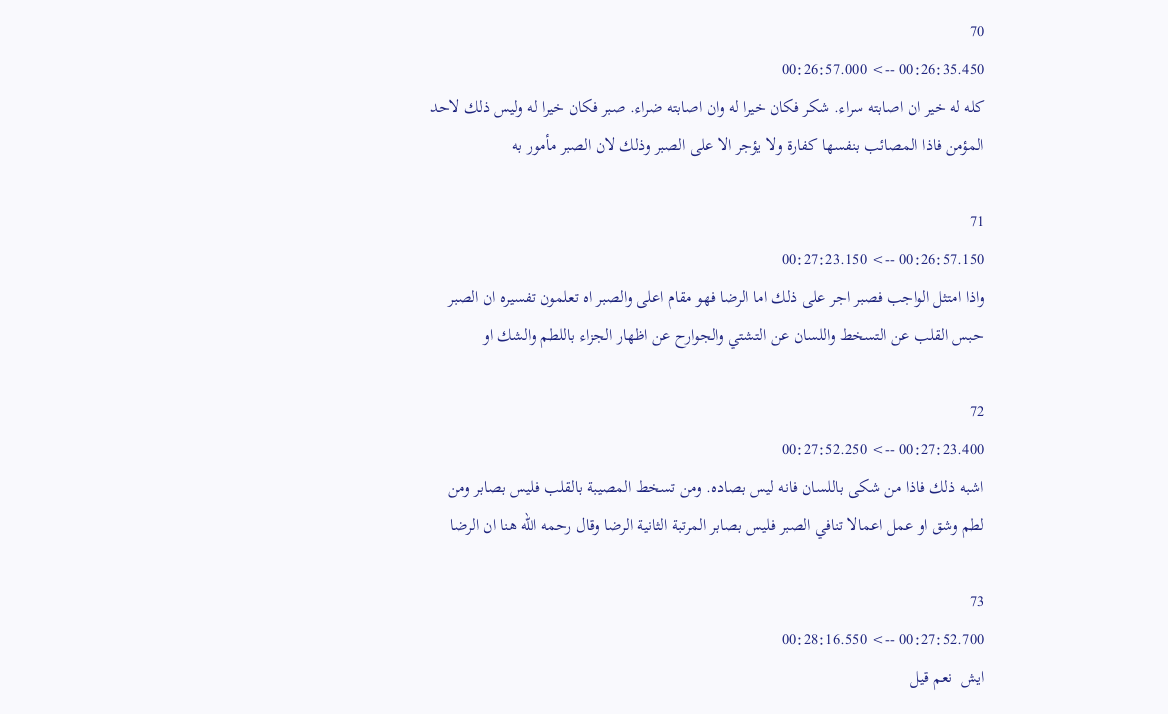70
00:26:35.450 --> 00:26:57.000
كله له خير ان اصابته سراء. شكر فكان خيرا له وان اصابته ضراء. صبر فكان خيرا له وليس ذلك لاحد المؤمن فاذا المصائب بنفسها كفارة ولا يؤجر الا على الصبر وذلك لان الصبر مأمور به

71
00:26:57.150 --> 00:27:23.150
واذا امتثل الواجب فصبر اجر على ذلك اما الرضا فهو مقام اعلى والصبر اه تعلمون تفسيره ان الصبر حبس القلب عن التسخط واللسان عن التشتي والجوارح عن اظهار الجزاء باللطم والشك او

72
00:27:23.400 --> 00:27:52.250
اشبه ذلك فاذا من شكى باللسان فانه ليس بصاده. ومن تسخط المصيبة بالقلب فليس بصابر ومن لطم وشق او عمل اعمالا تنافي الصبر فليس بصابر المرتبة الثانية الرضا وقال رحمه الله هنا ان الرضا

73
00:27:52.700 --> 00:28:16.550
ايش  نعم قيل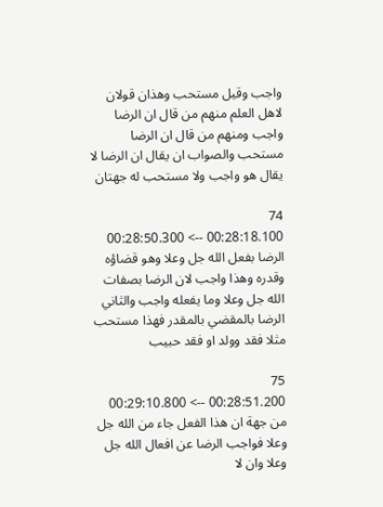واجب وقيل مستحب وهذان قولان لاهل العلم منهم من قال ان الرضا واجب ومنهم من قال ان الرضا مستحب والصواب ان يقال ان الرضا لا يقال هو واجب ولا مستحب له جهتان

74
00:28:18.100 --> 00:28:50.300
الرضا بفعل الله جل وعلا وهو قضاؤه وقدره وهذا واجب لان الرضا بصفات الله جل وعلا وما يفعله واجب والثاني الرضا بالمقضي بالمقدر فهذا مستحب مثلا فقد وولد او فقد حبيب

75
00:28:51.200 --> 00:29:10.800
من جهة ان هذا الفعل جاء من الله جل وعلا فواجب الرضا عن افعال الله جل وعلا وان لا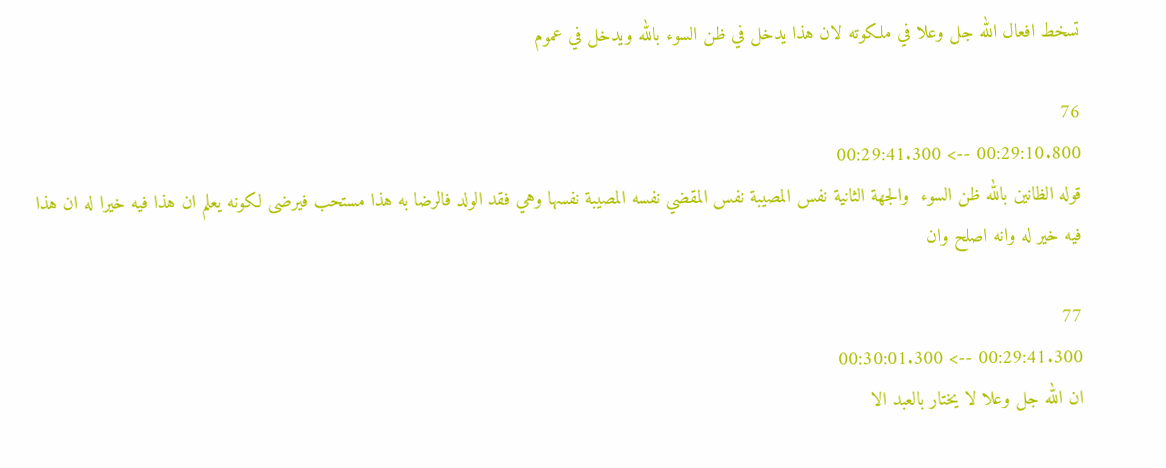تسخط افعال الله جل وعلا في ملكوته لان هذا يدخل في ظن السوء بالله ويدخل في عموم

76
00:29:10.800 --> 00:29:41.300
قوله الظانين بالله ظن السوء  والجهة الثانية نفس المصيبة نفس المقضي نفسه المصيبة نفسها وهي فقد الولد فالرضا به هذا مستحب فيرضى لكونه يعلم ان هذا فيه خيرا له ان هذا فيه خير له وانه اصلح وان

77
00:29:41.300 --> 00:30:01.300
ان الله جل وعلا لا يختار بالعبد الا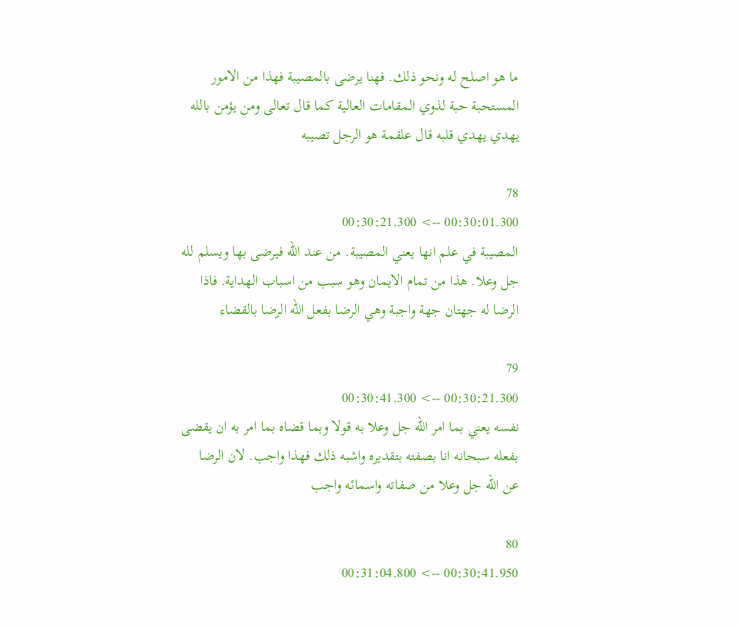ما هو اصلح له ونحو ذلك. فهنا يرضى بالمصيبة فهذا من الامور المستحبة حبة لذوي المقامات العالية كما قال تعالى ومن يؤمن بالله يهدي يهدي قلبه قال علقمة هو الرجل تصيبه

78
00:30:01.300 --> 00:30:21.300
المصيبة في علم انها يعني المصيبة. من عند الله فيرضى بها ويسلم لله جل وعلا. هذا من تمام الايمان وهو سبب من اسباب الهداية. فاذا الرضا له جهتان جهة واجبة وهي الرضا بفعل الله الرضا بالقضاء

79
00:30:21.300 --> 00:30:41.300
نفسه يعني بما امر الله جل وعلا به قولا وبما قضاه بما امر به ان يقضى بفعله سبحانه انا بصفته بتقديره واشبه ذلك فهذا واجب. لان الرضا عن الله جل وعلا من صفاته واسمائه واجب

80
00:30:41.950 --> 00:31:04.800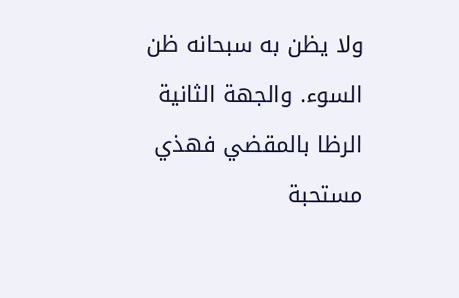ولا يظن به سبحانه ظن السوء. والجهة الثانية الرظا بالمقضي فهذي مستحبة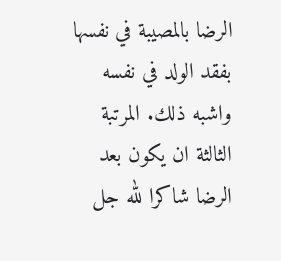الرضا بالمصيبة في نفسها بفقد الولد في نفسه  واشبه ذلك. المرتبة الثالثة ان يكون بعد الرضا شاكرا لله جل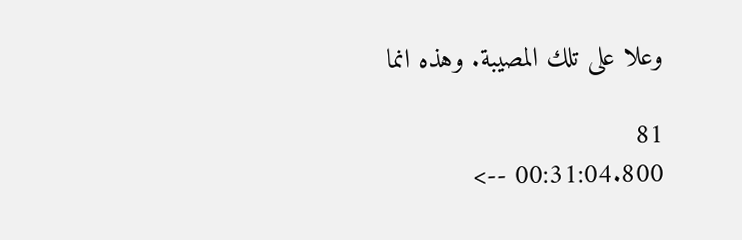وعلا على تلك المصيبة. وهذه انما

81
00:31:04.800 -->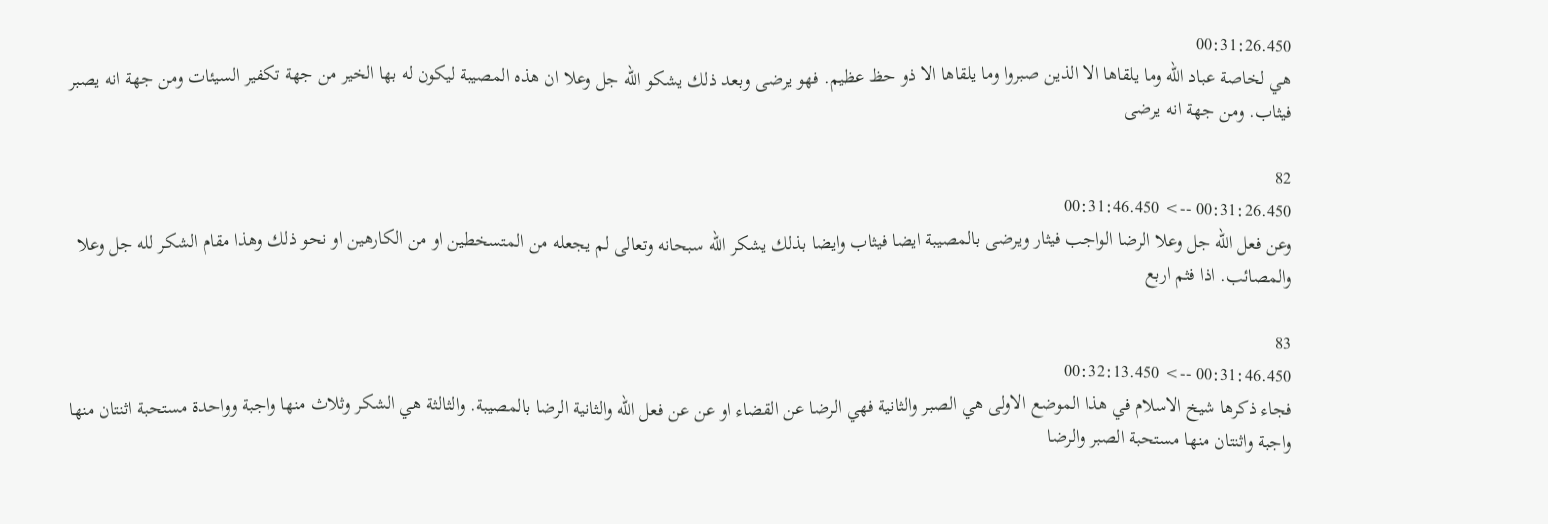00:31:26.450
هي لخاصة عباد الله وما يلقاها الا الذين صبروا وما يلقاها الا ذو حظ عظيم. فهو يرضى وبعد ذلك يشكو الله جل وعلا ان هذه المصيبة ليكون له بها الخير من جهة تكفير السيئات ومن جهة انه يصبر فيثاب. ومن جهة انه يرضى

82
00:31:26.450 --> 00:31:46.450
وعن فعل الله جل وعلا الرضا الواجب فيثار ويرضى بالمصيبة ايضا فيثاب وايضا بذلك يشكر الله سبحانه وتعالى لم يجعله من المتسخطين او من الكارهين او نحو ذلك وهذا مقام الشكر لله جل وعلا والمصائب. اذا فثم اربع

83
00:31:46.450 --> 00:32:13.450
فجاء ذكرها شيخ الاسلام في هذا الموضع الاولى هي الصبر والثانية فهي الرضا عن القضاء او عن عن فعل الله والثانية الرضا بالمصيبة. والثالثة هي الشكر وثلاث منها واجبة وواحدة مستحبة اثنتان منها واجبة واثنتان منها مستحبة الصبر والرضا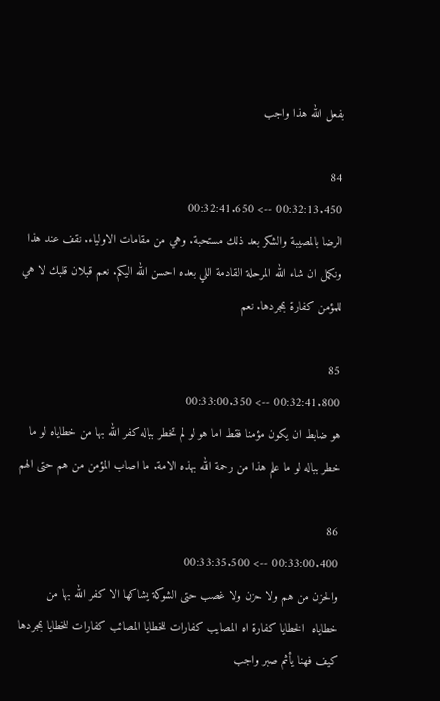بفعل الله هذا واجب

84
00:32:13.450 --> 00:32:41.650
الرضا بالمصيبة والشكر بعد ذلك مستحبة. وهي من مقامات الاولياء. نقف عند هذا ونكمل ان شاء الله المرحلة القادمة اللي بعده احسن الله اليكم. نعم قبلان قلبك لا هي للمؤمن كفارة بمجردها. نعم

85
00:32:41.800 --> 00:33:00.350
هو ضابط ان يكون مؤمنا فقط اما هو لو لم تخطر بباله كفر الله بها من خطاياه لو ما خطر بباله لو ما علم هذا من رحمة الله بهذه الامة. ما اصاب المؤمن من هم حتى الهم

86
00:33:00.400 --> 00:33:35.500
والحزن من هم ولا حزن ولا غصب حتى الشوكة يشاكها الا كفر الله بها من خطاياه  الخطايا كفارة اه المصايب كفارات للخطايا المصائب كفارات للخطايا بمجردها  كيف فهنا يأثم صبر واجب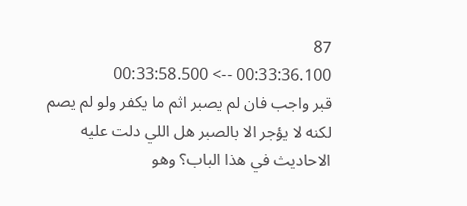87
00:33:36.100 --> 00:33:58.500
قبر واجب فان لم يصبر اثم ما يكفر ولو لم يصم لكنه لا يؤجر الا بالصبر هل اللي دلت عليه الاحاديث في هذا الباب؟ وهو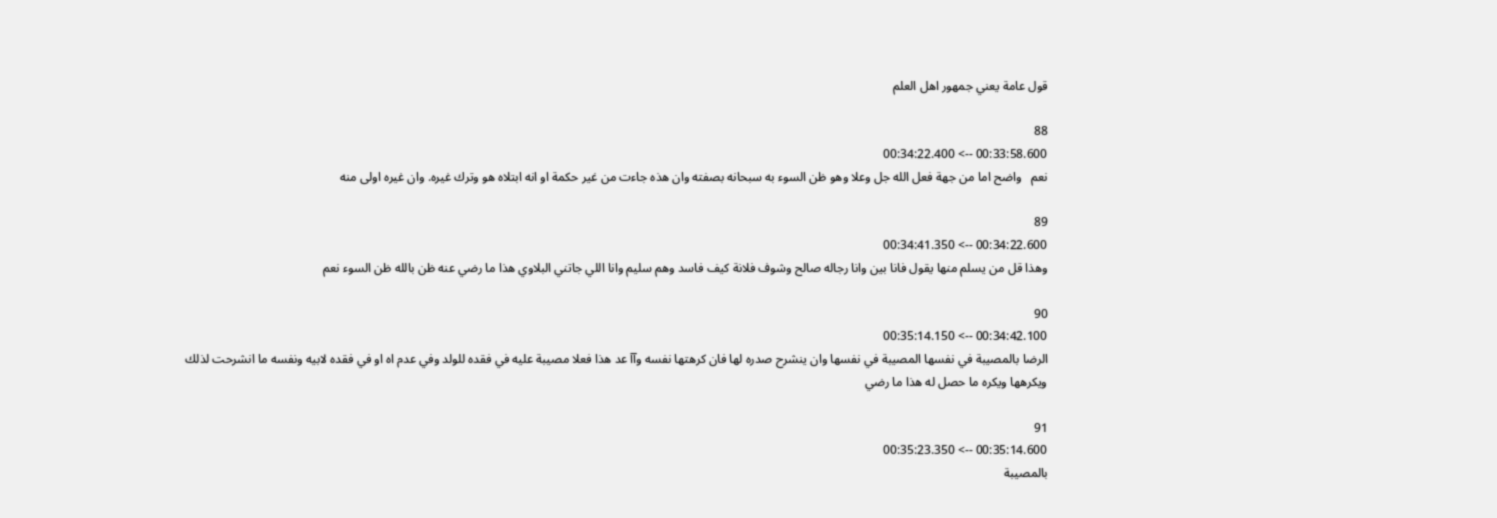قول عامة يعني جمهور اهل العلم

88
00:33:58.600 --> 00:34:22.400
نعم   واضح اما من جهة فعل الله جل وعلا وهو ظن السوء به سبحانه بصفته وان هذه جاءت من غير حكمة او انه ابتلاه هو وترك غيره. وان غيره اولى منه

89
00:34:22.600 --> 00:34:41.350
وهذا قل من يسلم منها يقول فانا بين وانا رجاله صالح وشوف فلانة كيف فاسد وهم سليم وانا اللي جاتني البلاوي هذا ما رضي عنه ظن بالله ظن السوء نعم

90
00:34:42.100 --> 00:35:14.150
الرضا بالمصيبة في نفسها المصيبة في نفسها وان ينشرح صدره لها فان كرهتها نفسه وآآ عد هذا فعلا مصيبة عليه في فقده للولد وفي عدم اه او في فقده لابيه ونفسه ما انشرحت لذلك ويكرهها ويكره ما حصل له هذا ما رضي

91
00:35:14.600 --> 00:35:23.350
بالمصيبة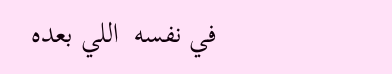في نفسه  اللي بعده